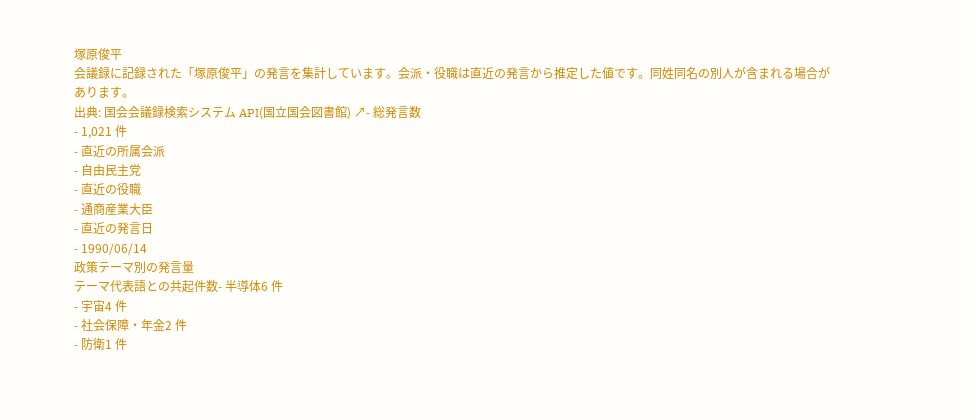塚原俊平
会議録に記録された「塚原俊平」の発言を集計しています。会派・役職は直近の発言から推定した値です。同姓同名の別人が含まれる場合があります。
出典: 国会会議録検索システム API(国立国会図書館) ↗- 総発言数
- 1,021 件
- 直近の所属会派
- 自由民主党
- 直近の役職
- 通商産業大臣
- 直近の発言日
- 1990/06/14
政策テーマ別の発言量
テーマ代表語との共起件数- 半導体6 件
- 宇宙4 件
- 社会保障・年金2 件
- 防衛1 件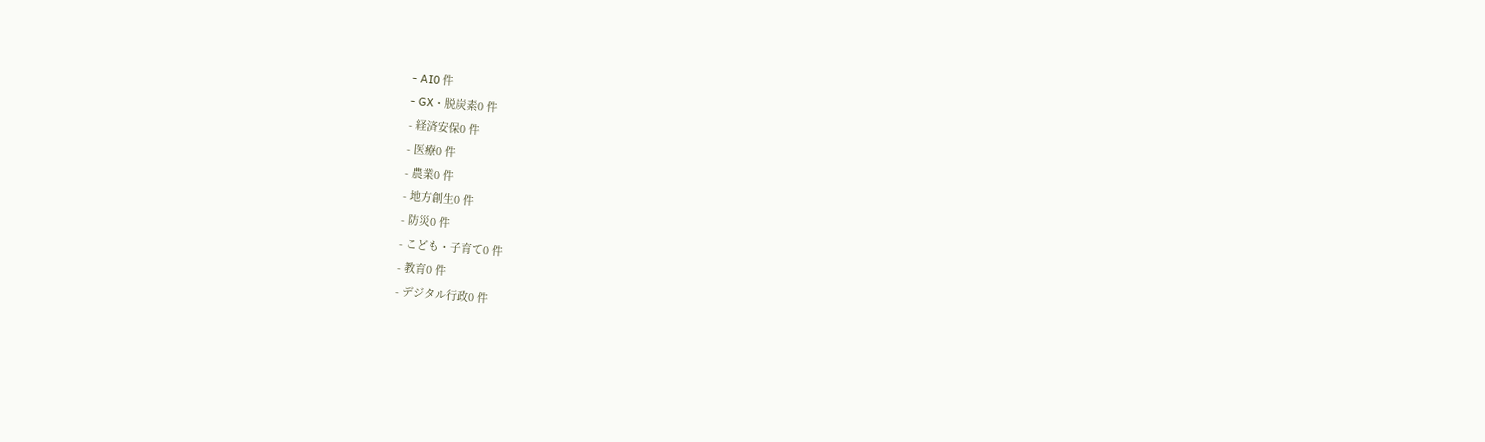- AI0 件
- GX・脱炭素0 件
- 経済安保0 件
- 医療0 件
- 農業0 件
- 地方創生0 件
- 防災0 件
- こども・子育て0 件
- 教育0 件
- デジタル行政0 件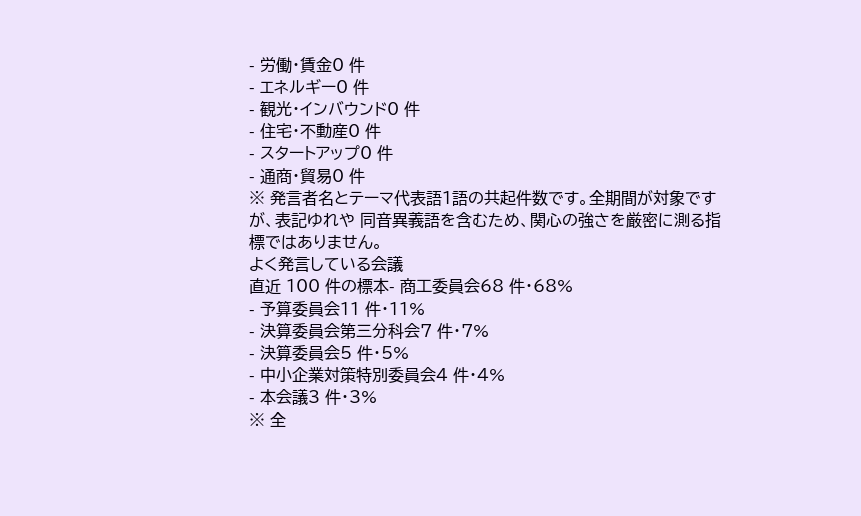- 労働・賃金0 件
- エネルギー0 件
- 観光・インバウンド0 件
- 住宅・不動産0 件
- スタートアップ0 件
- 通商・貿易0 件
※ 発言者名とテーマ代表語1語の共起件数です。全期間が対象ですが、表記ゆれや 同音異義語を含むため、関心の強さを厳密に測る指標ではありません。
よく発言している会議
直近 100 件の標本- 商工委員会68 件・68%
- 予算委員会11 件・11%
- 決算委員会第三分科会7 件・7%
- 決算委員会5 件・5%
- 中小企業対策特別委員会4 件・4%
- 本会議3 件・3%
※ 全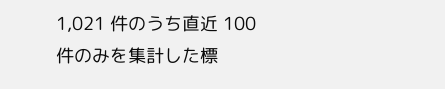1,021 件のうち直近 100 件のみを集計した標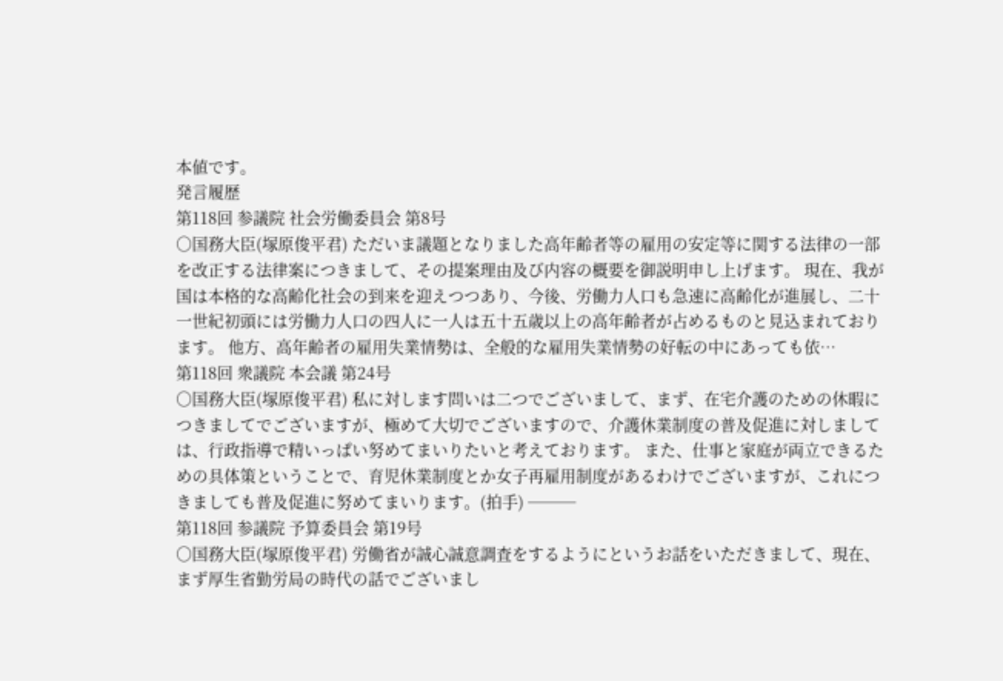本値です。
発言履歴
第118回 参議院 社会労働委員会 第8号
○国務大臣(塚原俊平君) ただいま議題となりました高年齢者等の雇用の安定等に関する法律の一部を改正する法律案につきまして、その提案理由及び内容の概要を御説明申し上げます。 現在、我が国は本格的な高齢化社会の到来を迎えつつあり、今後、労働力人口も急速に高齢化が進展し、二十一世紀初頭には労働力人口の四人に一人は五十五歳以上の高年齢者が占めるものと見込まれております。 他方、高年齢者の雇用失業情勢は、全般的な雇用失業情勢の好転の中にあっても依…
第118回 衆議院 本会議 第24号
○国務大臣(塚原俊平君) 私に対します問いは二つでございまして、まず、在宅介護のための休暇につきましてでございますが、極めて大切でございますので、介護休業制度の普及促進に対しましては、行政指導で精いっぱい努めてまいりたいと考えております。 また、仕事と家庭が両立できるための具体策ということで、育児休業制度とか女子再雇用制度があるわけでございますが、これにつきましても普及促進に努めてまいります。(拍手) ───
第118回 参議院 予算委員会 第19号
○国務大臣(塚原俊平君) 労働省が誠心誠意調査をするようにというお話をいただきまして、現在、まず厚生省勤労局の時代の話でございまし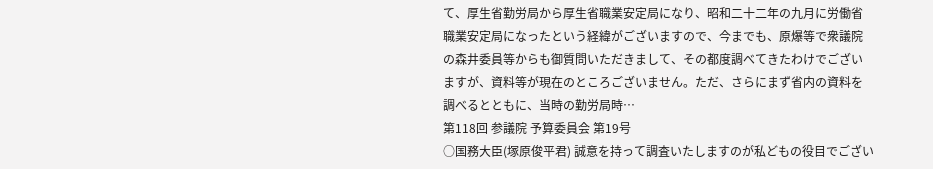て、厚生省勤労局から厚生省職業安定局になり、昭和二十二年の九月に労働省職業安定局になったという経緯がございますので、今までも、原爆等で衆議院の森井委員等からも御質問いただきまして、その都度調べてきたわけでございますが、資料等が現在のところございません。ただ、さらにまず省内の資料を調べるとともに、当時の勤労局時…
第118回 参議院 予算委員会 第19号
○国務大臣(塚原俊平君) 誠意を持って調査いたしますのが私どもの役目でござい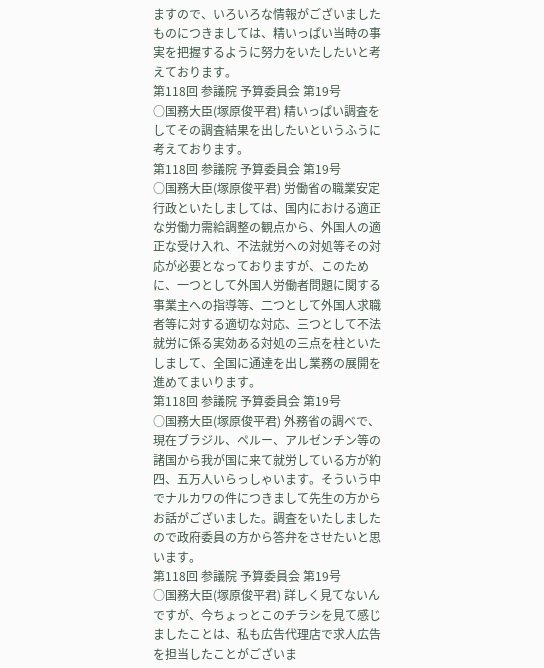ますので、いろいろな情報がございましたものにつきましては、精いっぱい当時の事実を把握するように努力をいたしたいと考えております。
第118回 参議院 予算委員会 第19号
○国務大臣(塚原俊平君) 精いっぱい調査をしてその調査結果を出したいというふうに考えております。
第118回 参議院 予算委員会 第19号
○国務大臣(塚原俊平君) 労働省の職業安定行政といたしましては、国内における適正な労働力需給調整の観点から、外国人の適正な受け入れ、不法就労への対処等その対応が必要となっておりますが、このために、一つとして外国人労働者問題に関する事業主への指導等、二つとして外国人求職者等に対する適切な対応、三つとして不法就労に係る実効ある対処の三点を柱といたしまして、全国に通達を出し業務の展開を進めてまいります。
第118回 参議院 予算委員会 第19号
○国務大臣(塚原俊平君) 外務省の調べで、現在ブラジル、ペルー、アルゼンチン等の諸国から我が国に来て就労している方が約四、五万人いらっしゃいます。そういう中でナルカワの件につきまして先生の方からお話がございました。調査をいたしましたので政府委員の方から答弁をさせたいと思います。
第118回 参議院 予算委員会 第19号
○国務大臣(塚原俊平君) 詳しく見てないんですが、今ちょっとこのチラシを見て感じましたことは、私も広告代理店で求人広告を担当したことがございま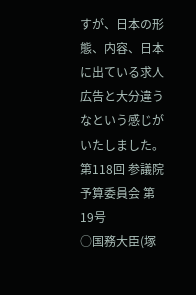すが、日本の形態、内容、日本に出ている求人広告と大分違うなという感じがいたしました。
第118回 参議院 予算委員会 第19号
○国務大臣(塚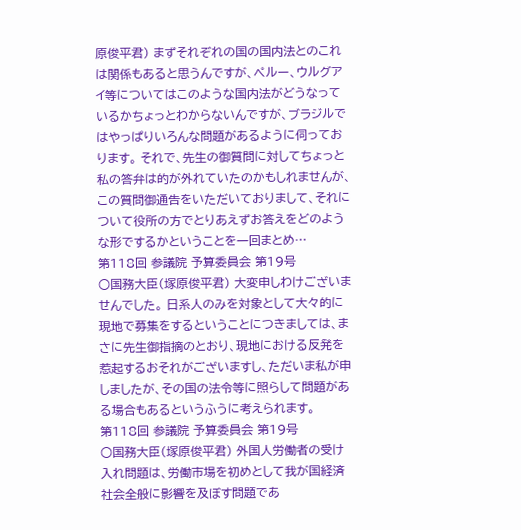原俊平君) まずそれぞれの国の国内法とのこれは関係もあると思うんですが、ペルー、ウルグアイ等についてはこのような国内法がどうなっているかちょっとわからないんですが、ブラジルではやっぱりいろんな問題があるように伺っております。 それで、先生の御質問に対してちょっと私の答弁は的が外れていたのかもしれませんが、この質問御通告をいただいておりまして、それについて役所の方でとりあえずお答えをどのような形でするかということを一回まとめ…
第118回 参議院 予算委員会 第19号
○国務大臣(塚原俊平君) 大変申しわけございませんでした。 日系人のみを対象として大々的に現地で募集をするということにつきましては、まさに先生御指摘のとおり、現地における反発を惹起するおそれがございますし、ただいま私が申しましたが、その国の法令等に照らして問題がある場合もあるというふうに考えられます。
第118回 参議院 予算委員会 第19号
○国務大臣(塚原俊平君) 外国人労働者の受け入れ問題は、労働市場を初めとして我が国経済社会全般に影響を及ぼす問題であ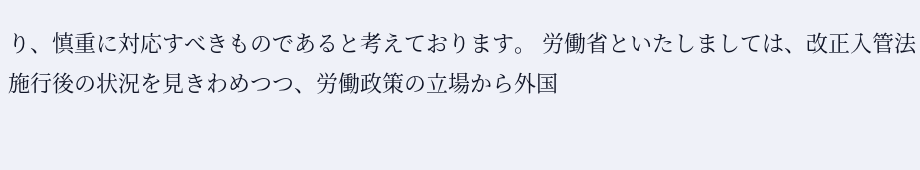り、慎重に対応すべきものであると考えております。 労働省といたしましては、改正入管法施行後の状況を見きわめつつ、労働政策の立場から外国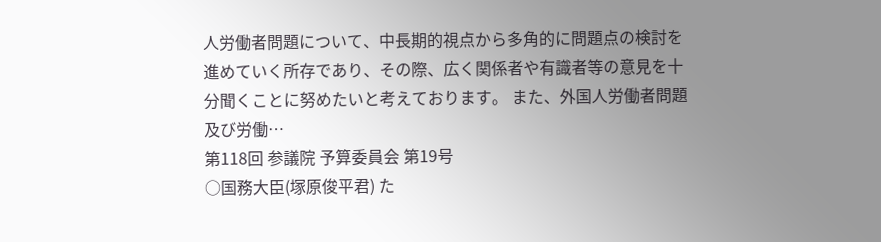人労働者問題について、中長期的視点から多角的に問題点の検討を進めていく所存であり、その際、広く関係者や有識者等の意見を十分聞くことに努めたいと考えております。 また、外国人労働者問題及び労働…
第118回 参議院 予算委員会 第19号
○国務大臣(塚原俊平君) た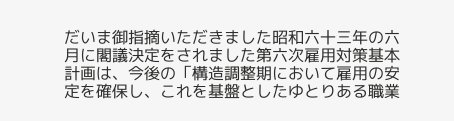だいま御指摘いただきました昭和六十三年の六月に閣議決定をされました第六次雇用対策基本計画は、今後の「構造調整期において雇用の安定を確保し、これを基盤としたゆとりある職業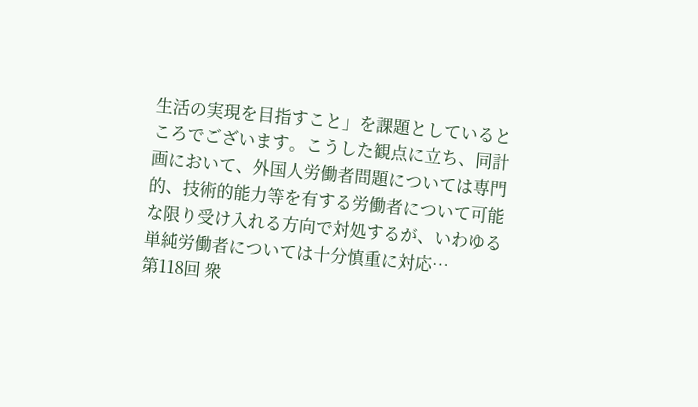生活の実現を目指すこと」を課題としているところでございます。こうした観点に立ち、同計画において、外国人労働者問題については専門的、技術的能力等を有する労働者について可能な限り受け入れる方向で対処するが、いわゆる単純労働者については十分慎重に対応…
第118回 衆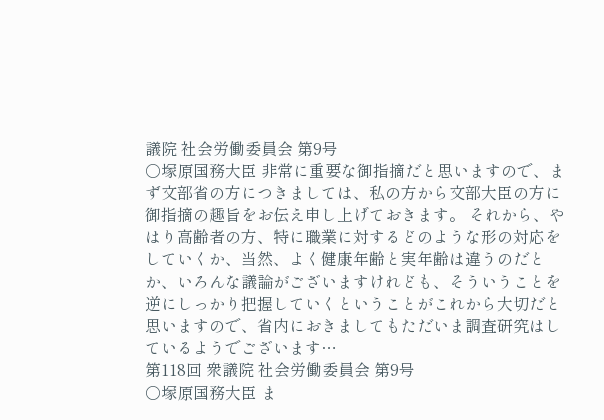議院 社会労働委員会 第9号
○塚原国務大臣 非常に重要な御指摘だと思いますので、まず文部省の方につきましては、私の方から文部大臣の方に御指摘の趣旨をお伝え申し上げておきます。 それから、やはり高齢者の方、特に職業に対するどのような形の対応をしていくか、当然、よく健康年齢と実年齢は違うのだとか、いろんな議論がございますけれども、そういうことを逆にしっかり把握していくということがこれから大切だと思いますので、省内におきましてもただいま調査研究はしているようでございます…
第118回 衆議院 社会労働委員会 第9号
○塚原国務大臣 ま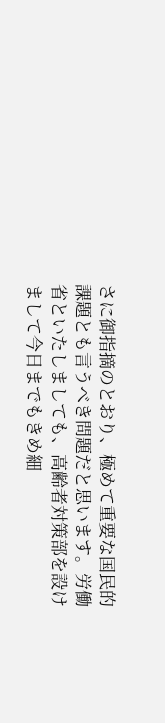さに御指摘のとおり、極めて重要な国民的課題とも言うべき問題だと思います。労働省といたしましても、高齢者対策部を設けまして今日までもきめ細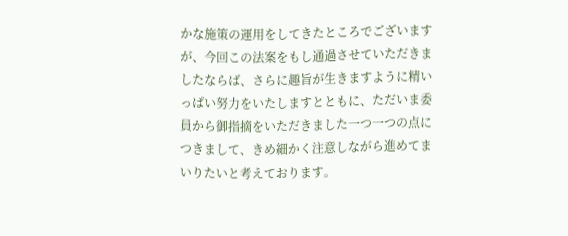かな施策の運用をしてきたところでございますが、今回この法案をもし通過させていただきましたならば、さらに趣旨が生きますように精いっぱい努力をいたしますとともに、ただいま委員から御指摘をいただきました一つ一つの点につきまして、きめ細かく注意しながら進めてまいりたいと考えております。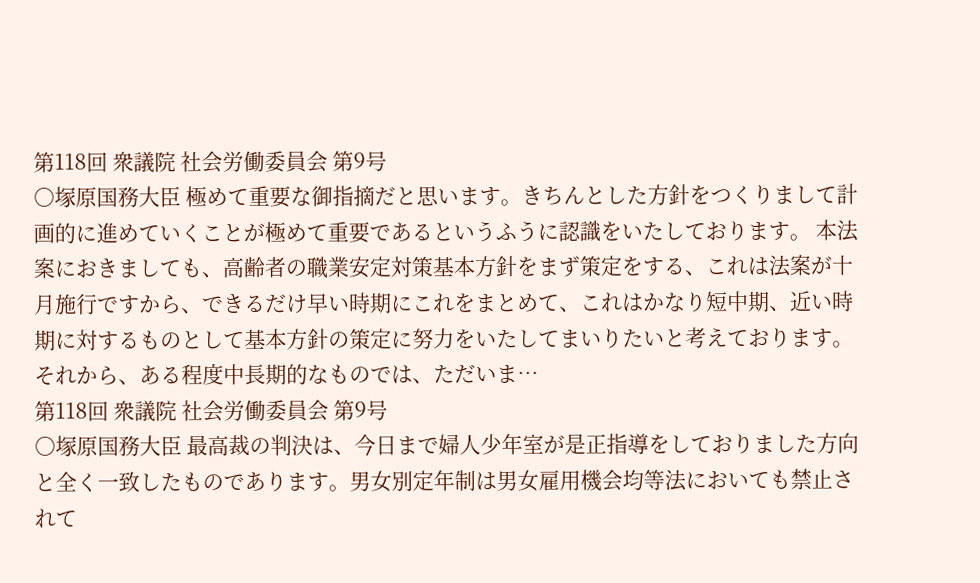第118回 衆議院 社会労働委員会 第9号
○塚原国務大臣 極めて重要な御指摘だと思います。きちんとした方針をつくりまして計画的に進めていくことが極めて重要であるというふうに認識をいたしております。 本法案におきましても、高齢者の職業安定対策基本方針をまず策定をする、これは法案が十月施行ですから、できるだけ早い時期にこれをまとめて、これはかなり短中期、近い時期に対するものとして基本方針の策定に努力をいたしてまいりたいと考えております。それから、ある程度中長期的なものでは、ただいま…
第118回 衆議院 社会労働委員会 第9号
○塚原国務大臣 最高裁の判決は、今日まで婦人少年室が是正指導をしておりました方向と全く一致したものであります。男女別定年制は男女雇用機会均等法においても禁止されて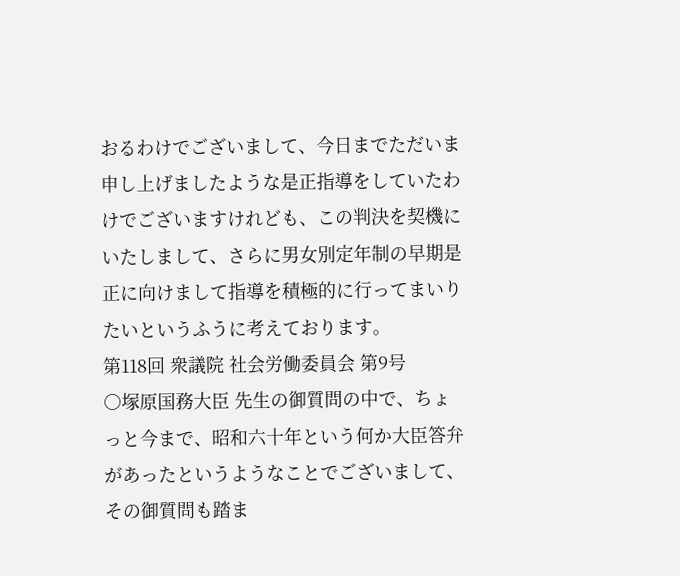おるわけでございまして、今日までただいま申し上げましたような是正指導をしていたわけでございますけれども、この判決を契機にいたしまして、さらに男女別定年制の早期是正に向けまして指導を積極的に行ってまいりたいというふうに考えております。
第118回 衆議院 社会労働委員会 第9号
○塚原国務大臣 先生の御質問の中で、ちょっと今まで、昭和六十年という何か大臣答弁があったというようなことでございまして、その御質問も踏ま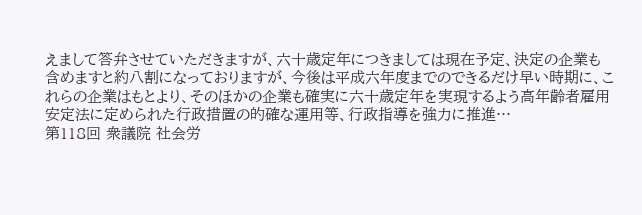えまして答弁させていただきますが、六十歳定年につきましては現在予定、決定の企業も含めますと約八割になっておりますが、今後は平成六年度までのできるだけ早い時期に、これらの企業はもとより、そのほかの企業も確実に六十歳定年を実現するよう高年齢者雇用安定法に定められた行政措置の的確な運用等、行政指導を強力に推進…
第118回 衆議院 社会労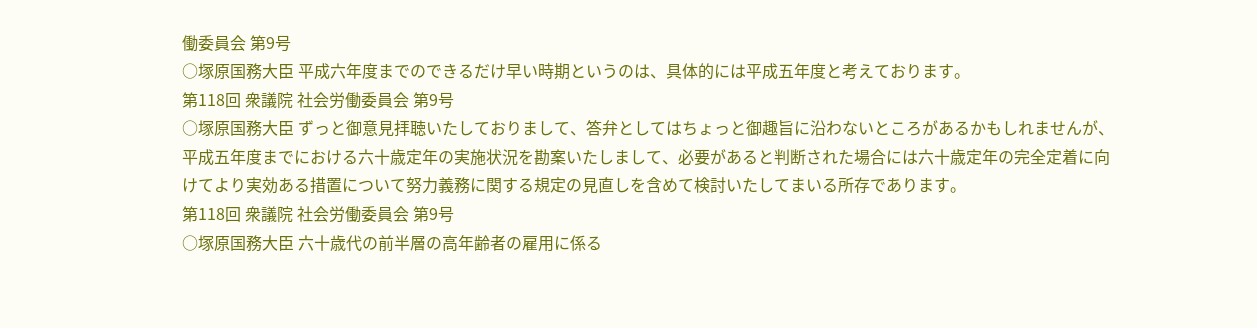働委員会 第9号
○塚原国務大臣 平成六年度までのできるだけ早い時期というのは、具体的には平成五年度と考えております。
第118回 衆議院 社会労働委員会 第9号
○塚原国務大臣 ずっと御意見拝聴いたしておりまして、答弁としてはちょっと御趣旨に沿わないところがあるかもしれませんが、平成五年度までにおける六十歳定年の実施状況を勘案いたしまして、必要があると判断された場合には六十歳定年の完全定着に向けてより実効ある措置について努力義務に関する規定の見直しを含めて検討いたしてまいる所存であります。
第118回 衆議院 社会労働委員会 第9号
○塚原国務大臣 六十歳代の前半層の高年齢者の雇用に係る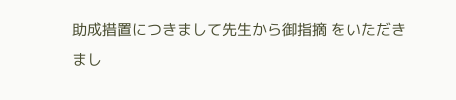助成措置につきまして先生から御指摘 をいただきまし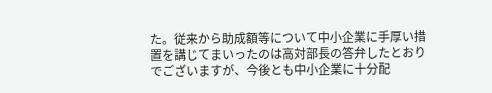た。従来から助成額等について中小企業に手厚い措置を講じてまいったのは高対部長の答弁したとおりでございますが、今後とも中小企業に十分配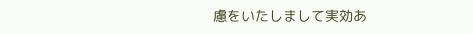慮をいたしまして実効あ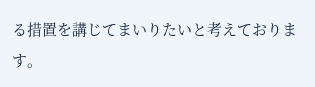る措置を講じてまいりたいと考えております。